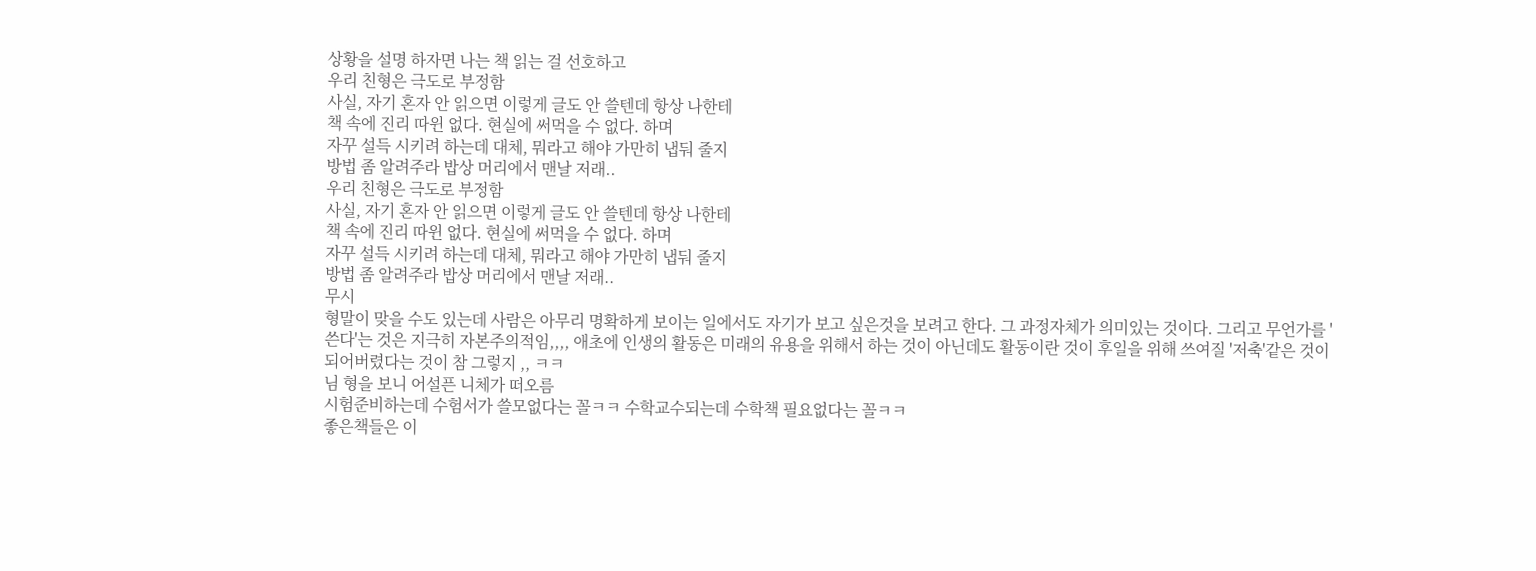상황을 설명 하자면 나는 책 읽는 걸 선호하고
우리 친형은 극도로 부정함
사실, 자기 혼자 안 읽으면 이렇게 글도 안 쓸텐데 항상 나한테
책 속에 진리 따윈 없다. 현실에 써먹을 수 없다. 하며
자꾸 설득 시키려 하는데 대체, 뭐라고 해야 가만히 냅둬 줄지
방법 좀 알려주라 밥상 머리에서 맨날 저래..
우리 친형은 극도로 부정함
사실, 자기 혼자 안 읽으면 이렇게 글도 안 쓸텐데 항상 나한테
책 속에 진리 따윈 없다. 현실에 써먹을 수 없다. 하며
자꾸 설득 시키려 하는데 대체, 뭐라고 해야 가만히 냅둬 줄지
방법 좀 알려주라 밥상 머리에서 맨날 저래..
무시
형말이 맞을 수도 있는데 사람은 아무리 명확하게 보이는 일에서도 자기가 보고 싶은것을 보려고 한다. 그 과정자체가 의미있는 것이다. 그리고 무언가를 '쓴다'는 것은 지극히 자본주의적임,,,, 애초에 인생의 활동은 미래의 유용을 위해서 하는 것이 아닌데도 활동이란 것이 후일을 위해 쓰여질 '저축'같은 것이 되어버렸다는 것이 참 그렇지 ,, ㅋㅋ
님 형을 보니 어설픈 니체가 떠오름
시험준비하는데 수험서가 쓸모없다는 꼴ㅋㅋ 수학교수되는데 수학책 필요없다는 꼴ㅋㅋ
좋은책들은 이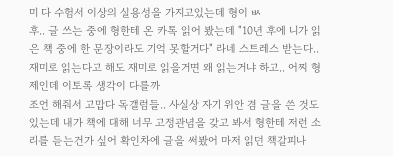미 다 수험서 이상의 실용성을 가지고있는데 형이 ㅄ
후.. 글 쓰는 중에 형한테 온 카톡 읽어 봤는데 "10년 후에 니가 읽은 책 중에 한 문장이라도 기억 못할거다" 라네 스트레스 받는다.. 재미로 읽는다고 해도 재미로 읽을거면 왜 읽는거냐 하고.. 어찌 형제인데 이토록 생각이 다를까
조언 해줘서 고맙다 독갤럼들.. 사실상 자기 위안 겸 글을 쓴 것도있는데 내가 책에 대해 너무 고정관념을 갖고 봐서 형한테 저런 소리를 듣는건가 싶어 확인차에 글을 써봤어 마저 읽던 책갈피나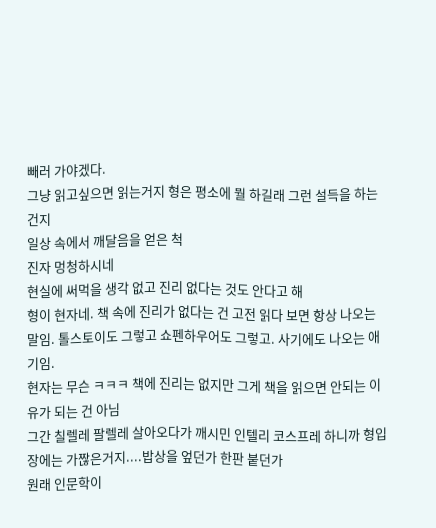빼러 가야겠다.
그냥 읽고싶으면 읽는거지 형은 평소에 뭘 하길래 그런 설득을 하는건지
일상 속에서 깨달음을 얻은 척
진자 멍청하시네
현실에 써먹을 생각 없고 진리 없다는 것도 안다고 해
형이 현자네. 책 속에 진리가 없다는 건 고전 읽다 보면 항상 나오는 말임. 톨스토이도 그렇고 쇼펜하우어도 그렇고. 사기에도 나오는 애기임.
현자는 무슨 ㅋㅋㅋ 책에 진리는 없지만 그게 책을 읽으면 안되는 이유가 되는 건 아님
그간 칠렐레 팔렐레 살아오다가 깨시민 인텔리 코스프레 하니까 형입장에는 가짢은거지....밥상을 엎던가 한판 붙던가
원래 인문학이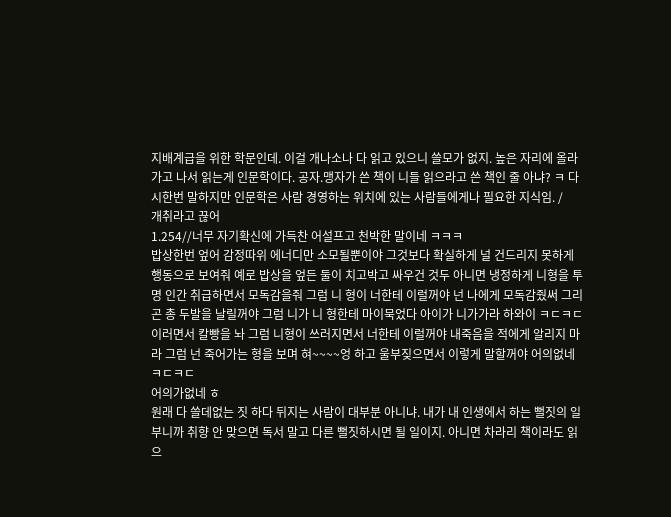지배계급을 위한 학문인데. 이걸 개나소나 다 읽고 있으니 쓸모가 없지. 높은 자리에 올라가고 나서 읽는게 인문학이다. 공자.맹자가 쓴 책이 니들 읽으라고 쓴 책인 줄 아냐? ㅋ 다시한번 말하지만 인문학은 사람 경영하는 위치에 있는 사람들에게나 필요한 지식임. /
개취라고 끊어
1.254//너무 자기확신에 가득찬 어설프고 천박한 말이네 ㅋㅋㅋ
밥상한번 엎어 감정따위 에너디만 소모될뿐이야 그것보다 확실하게 널 건드리지 못하게 행동으로 보여줘 예로 밥상을 엎든 둘이 치고박고 싸우건 것두 아니면 냉정하게 니형을 투명 인간 취급하면서 모독감을줘 그럼 니 형이 너한테 이럴꺼야 넌 나에게 모독감줬써 그리곤 총 두발을 날릴꺼야 그럼 니가 니 형한테 마이묵었다 아이가 니가가라 하와이 ㅋㄷㅋㄷ
이러면서 칼빵을 놔 그럼 니형이 쓰러지면서 너한테 이럴꺼야 내죽음을 적에게 알리지 마라 그럼 넌 죽어가는 형을 보며 혀~~~~엉 하고 울부짖으면서 이렇게 말할꺼야 어의없네 ㅋㄷㅋㄷ
어의가없네 ㅎ
원래 다 쓸데없는 짓 하다 뒤지는 사람이 대부분 아니냐. 내가 내 인생에서 하는 뻘짓의 일부니까 취향 안 맞으면 독서 말고 다른 뻘짓하시면 될 일이지. 아니면 차라리 책이라도 읽으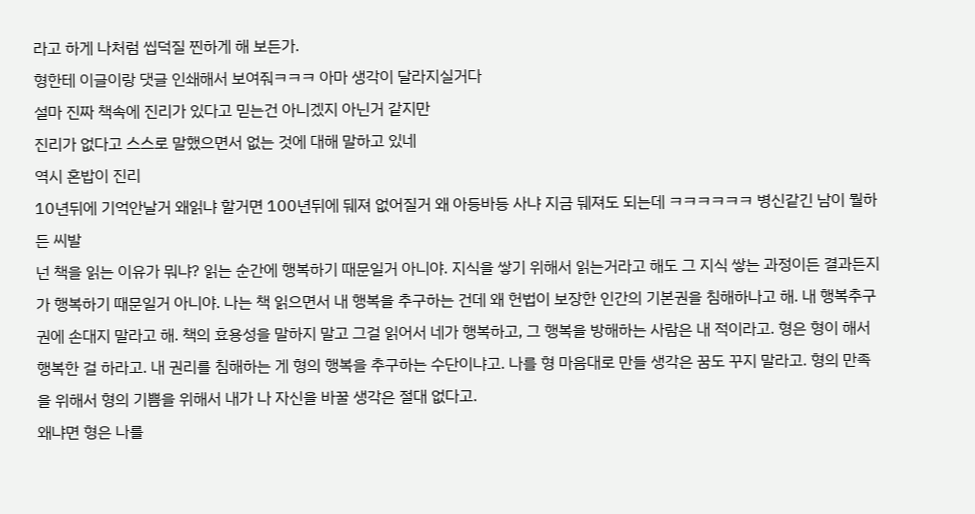라고 하게 나처럼 씹덕질 찐하게 해 보든가.
형한테 이글이랑 댓글 인쇄해서 보여줘ㅋㅋㅋ 아마 생각이 달라지실거다
설마 진짜 책속에 진리가 있다고 믿는건 아니겠지 아닌거 같지만
진리가 없다고 스스로 말했으면서 없는 것에 대해 말하고 있네
역시 혼밥이 진리
10년뒤에 기억안날거 왜읽냐 할거면 100년뒤에 뒈져 없어질거 왜 아등바등 사냐 지금 뒈져도 되는데 ㅋㅋㅋㅋㅋㅋ 병신같긴 남이 뭘하든 씨발
넌 책을 읽는 이유가 뭐냐? 읽는 순간에 행복하기 때문일거 아니야. 지식을 쌓기 위해서 읽는거라고 해도 그 지식 쌓는 과정이든 결과든지가 행복하기 때문일거 아니야. 나는 책 읽으면서 내 행복을 추구하는 건데 왜 헌법이 보장한 인간의 기본권을 침해하나고 해. 내 행복추구권에 손대지 말라고 해. 책의 효용성을 말하지 말고 그걸 읽어서 네가 행복하고, 그 행복을 방해하는 사람은 내 적이라고. 형은 형이 해서 행복한 걸 하라고. 내 권리를 침해하는 게 형의 행복을 추구하는 수단이냐고. 나를 형 마음대로 만들 생각은 꿈도 꾸지 말라고. 형의 만족을 위해서 형의 기쁨을 위해서 내가 나 자신을 바꿀 생각은 절대 없다고.
왜냐면 형은 나를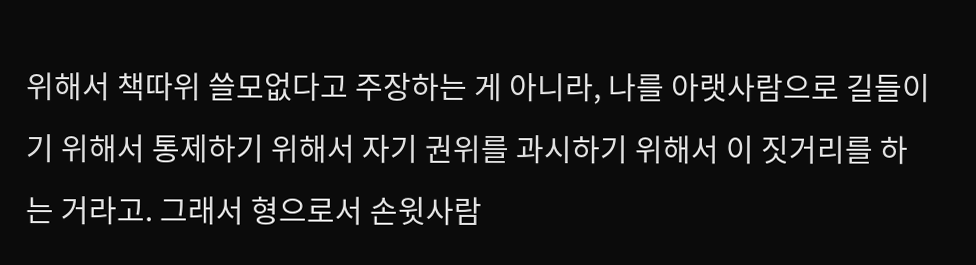위해서 책따위 쓸모없다고 주장하는 게 아니라, 나를 아랫사람으로 길들이기 위해서 통제하기 위해서 자기 권위를 과시하기 위해서 이 짓거리를 하는 거라고. 그래서 형으로서 손윗사람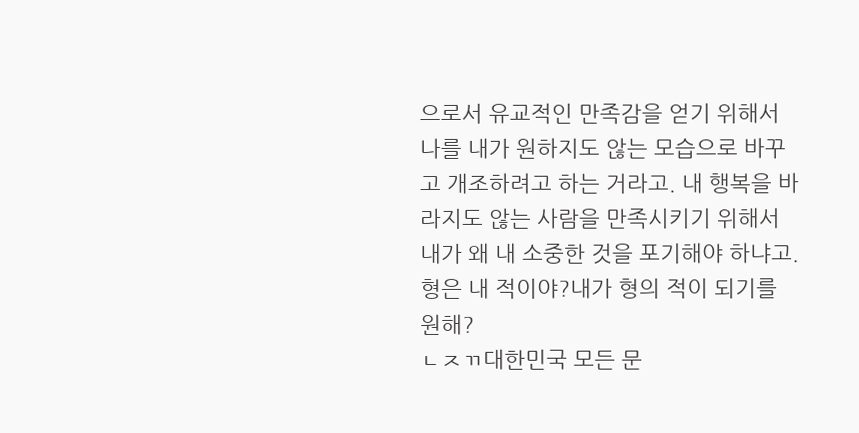으로서 유교적인 만족감을 얻기 위해서 나를 내가 원하지도 않는 모습으로 바꾸고 개조하려고 하는 거라고. 내 행복을 바라지도 않는 사람을 만족시키기 위해서 내가 왜 내 소중한 것을 포기해야 하냐고. 형은 내 적이야?내가 형의 적이 되기를 원해?
ㄴㅈㄲ대한민국 모든 문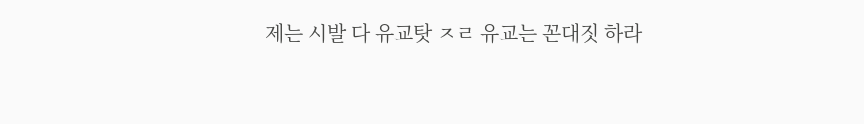제는 시발 다 유교탓 ㅈㄹ 유교는 꼰대짓 하라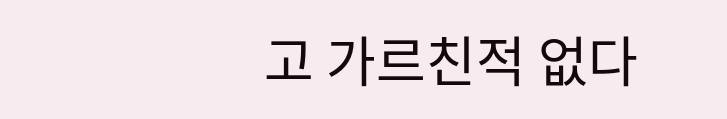고 가르친적 없다